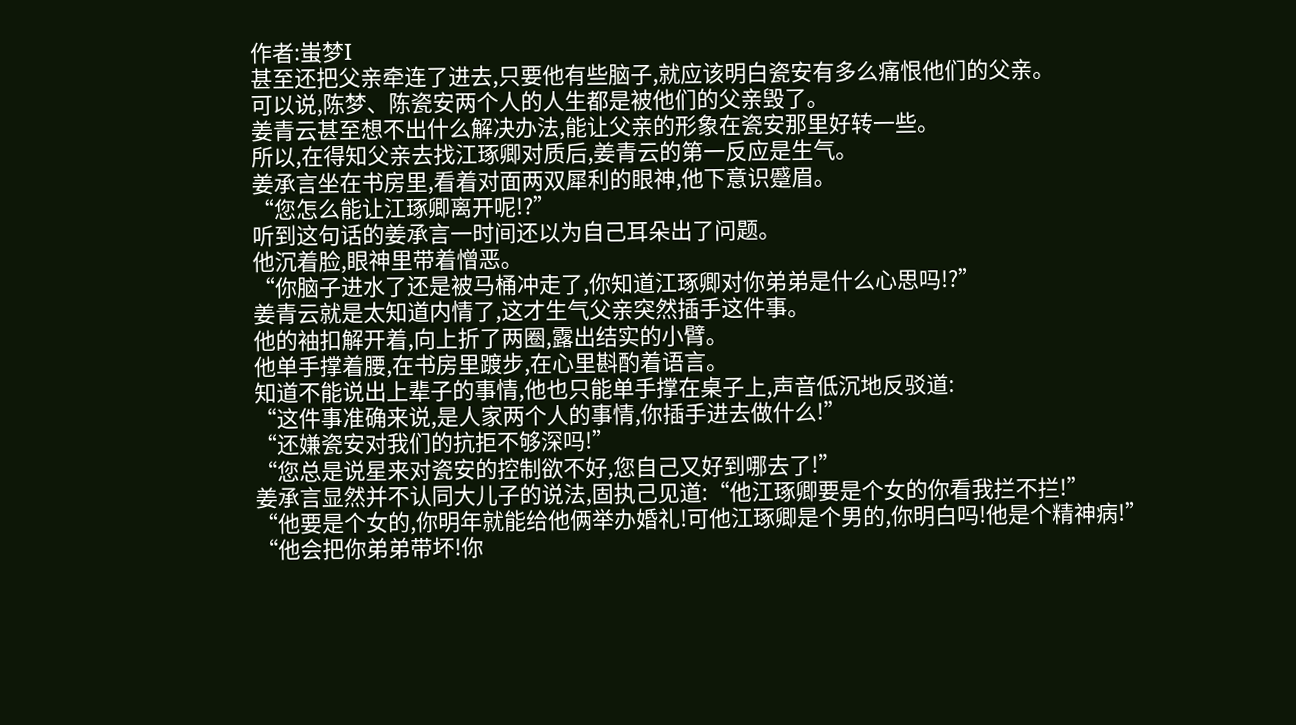作者:蚩梦I
甚至还把父亲牵连了进去,只要他有些脑子,就应该明白瓷安有多么痛恨他们的父亲。
可以说,陈梦、陈瓷安两个人的人生都是被他们的父亲毁了。
姜青云甚至想不出什么解决办法,能让父亲的形象在瓷安那里好转一些。
所以,在得知父亲去找江琢卿对质后,姜青云的第一反应是生气。
姜承言坐在书房里,看着对面两双犀利的眼神,他下意识蹙眉。
“您怎么能让江琢卿离开呢!?”
听到这句话的姜承言一时间还以为自己耳朵出了问题。
他沉着脸,眼神里带着憎恶。
“你脑子进水了还是被马桶冲走了,你知道江琢卿对你弟弟是什么心思吗!?”
姜青云就是太知道内情了,这才生气父亲突然插手这件事。
他的袖扣解开着,向上折了两圈,露出结实的小臂。
他单手撑着腰,在书房里踱步,在心里斟酌着语言。
知道不能说出上辈子的事情,他也只能单手撑在桌子上,声音低沉地反驳道:
“这件事准确来说,是人家两个人的事情,你插手进去做什么!”
“还嫌瓷安对我们的抗拒不够深吗!”
“您总是说星来对瓷安的控制欲不好,您自己又好到哪去了!”
姜承言显然并不认同大儿子的说法,固执己见道:“他江琢卿要是个女的你看我拦不拦!”
“他要是个女的,你明年就能给他俩举办婚礼!可他江琢卿是个男的,你明白吗!他是个精神病!”
“他会把你弟弟带坏!你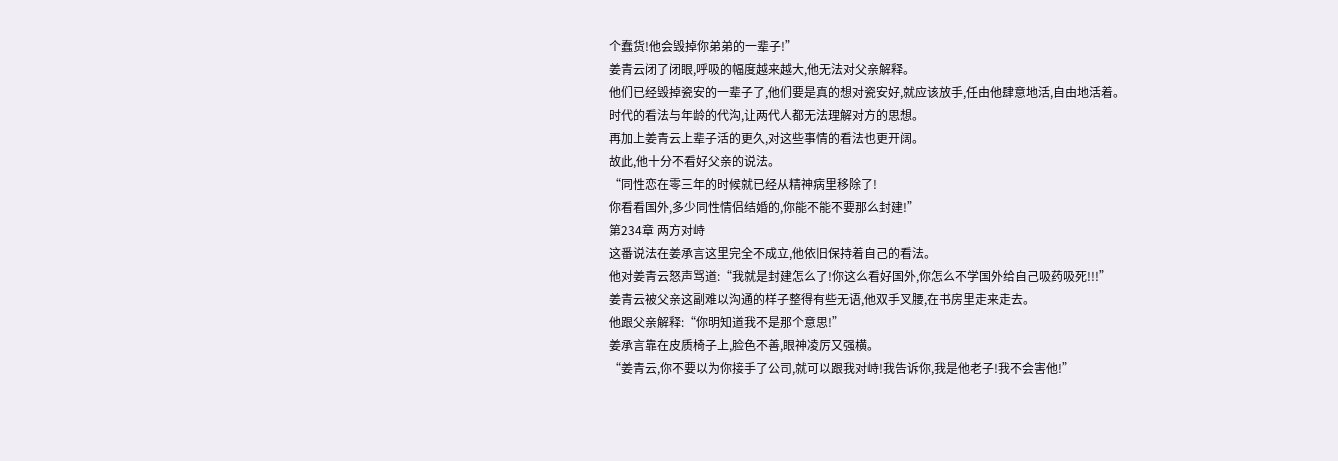个蠢货!他会毁掉你弟弟的一辈子!”
姜青云闭了闭眼,呼吸的幅度越来越大,他无法对父亲解释。
他们已经毁掉瓷安的一辈子了,他们要是真的想对瓷安好,就应该放手,任由他肆意地活,自由地活着。
时代的看法与年龄的代沟,让两代人都无法理解对方的思想。
再加上姜青云上辈子活的更久,对这些事情的看法也更开阔。
故此,他十分不看好父亲的说法。
“同性恋在零三年的时候就已经从精神病里移除了!
你看看国外,多少同性情侣结婚的,你能不能不要那么封建!”
第234章 两方对峙
这番说法在姜承言这里完全不成立,他依旧保持着自己的看法。
他对姜青云怒声骂道:“我就是封建怎么了!你这么看好国外,你怎么不学国外给自己吸药吸死!!!”
姜青云被父亲这副难以沟通的样子整得有些无语,他双手叉腰,在书房里走来走去。
他跟父亲解释:“你明知道我不是那个意思!”
姜承言靠在皮质椅子上,脸色不善,眼神凌厉又强横。
“姜青云,你不要以为你接手了公司,就可以跟我对峙!我告诉你,我是他老子!我不会害他!”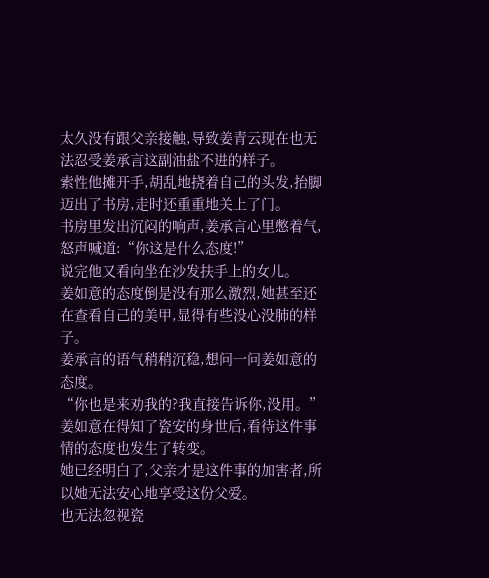太久没有跟父亲接触,导致姜青云现在也无法忍受姜承言这副油盐不进的样子。
索性他摊开手,胡乱地挠着自己的头发,抬脚迈出了书房,走时还重重地关上了门。
书房里发出沉闷的响声,姜承言心里憋着气,怒声喊道:“你这是什么态度!”
说完他又看向坐在沙发扶手上的女儿。
姜如意的态度倒是没有那么激烈,她甚至还在查看自己的美甲,显得有些没心没肺的样子。
姜承言的语气稍稍沉稳,想问一问姜如意的态度。
“你也是来劝我的?我直接告诉你,没用。”
姜如意在得知了瓷安的身世后,看待这件事情的态度也发生了转变。
她已经明白了,父亲才是这件事的加害者,所以她无法安心地享受这份父爱。
也无法忽视瓷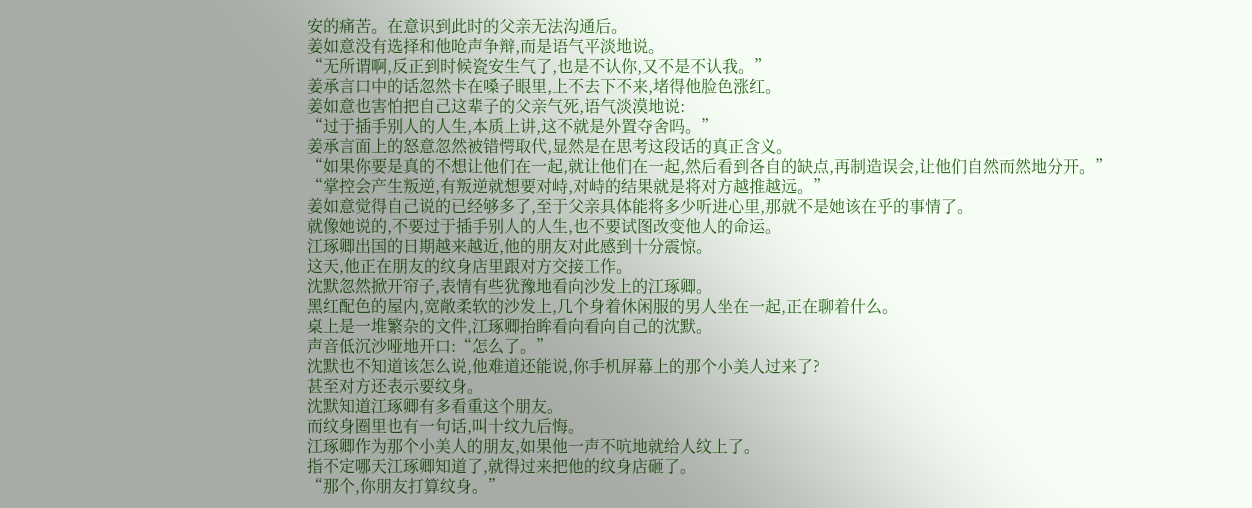安的痛苦。在意识到此时的父亲无法沟通后。
姜如意没有选择和他呛声争辩,而是语气平淡地说。
“无所谓啊,反正到时候瓷安生气了,也是不认你,又不是不认我。”
姜承言口中的话忽然卡在嗓子眼里,上不去下不来,堵得他脸色涨红。
姜如意也害怕把自己这辈子的父亲气死,语气淡漠地说:
“过于插手别人的人生,本质上讲,这不就是外置夺舍吗。”
姜承言面上的怒意忽然被错愕取代,显然是在思考这段话的真正含义。
“如果你要是真的不想让他们在一起,就让他们在一起,然后看到各自的缺点,再制造误会,让他们自然而然地分开。”
“掌控会产生叛逆,有叛逆就想要对峙,对峙的结果就是将对方越推越远。”
姜如意觉得自己说的已经够多了,至于父亲具体能将多少听进心里,那就不是她该在乎的事情了。
就像她说的,不要过于插手别人的人生,也不要试图改变他人的命运。
江琢卿出国的日期越来越近,他的朋友对此感到十分震惊。
这天,他正在朋友的纹身店里跟对方交接工作。
沈默忽然掀开帘子,表情有些犹豫地看向沙发上的江琢卿。
黑红配色的屋内,宽敞柔软的沙发上,几个身着休闲服的男人坐在一起,正在聊着什么。
桌上是一堆繁杂的文件,江琢卿抬眸看向看向自己的沈默。
声音低沉沙哑地开口:“怎么了。”
沈默也不知道该怎么说,他难道还能说,你手机屏幕上的那个小美人过来了?
甚至对方还表示要纹身。
沈默知道江琢卿有多看重这个朋友。
而纹身圈里也有一句话,叫十纹九后悔。
江琢卿作为那个小美人的朋友,如果他一声不吭地就给人纹上了。
指不定哪天江琢卿知道了,就得过来把他的纹身店砸了。
“那个,你朋友打算纹身。”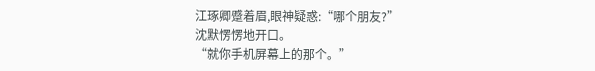江琢卿蹙着眉,眼神疑惑:“哪个朋友?”
沈默愣愣地开口。
“就你手机屏幕上的那个。”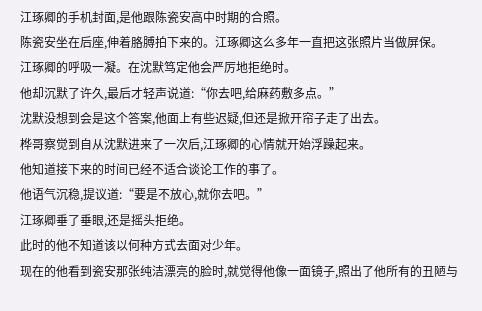江琢卿的手机封面,是他跟陈瓷安高中时期的合照。
陈瓷安坐在后座,伸着胳膊拍下来的。江琢卿这么多年一直把这张照片当做屏保。
江琢卿的呼吸一凝。在沈默笃定他会严厉地拒绝时。
他却沉默了许久,最后才轻声说道:“你去吧,给麻药敷多点。”
沈默没想到会是这个答案,他面上有些迟疑,但还是掀开帘子走了出去。
桦哥察觉到自从沈默进来了一次后,江琢卿的心情就开始浮躁起来。
他知道接下来的时间已经不适合谈论工作的事了。
他语气沉稳,提议道:“要是不放心,就你去吧。”
江琢卿垂了垂眼,还是摇头拒绝。
此时的他不知道该以何种方式去面对少年。
现在的他看到瓷安那张纯洁漂亮的脸时,就觉得他像一面镜子,照出了他所有的丑陋与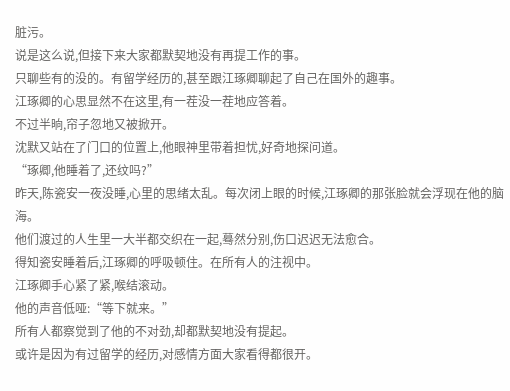脏污。
说是这么说,但接下来大家都默契地没有再提工作的事。
只聊些有的没的。有留学经历的,甚至跟江琢卿聊起了自己在国外的趣事。
江琢卿的心思显然不在这里,有一茬没一茬地应答着。
不过半晌,帘子忽地又被掀开。
沈默又站在了门口的位置上,他眼神里带着担忧,好奇地探问道。
“琢卿,他睡着了,还纹吗?”
昨天,陈瓷安一夜没睡,心里的思绪太乱。每次闭上眼的时候,江琢卿的那张脸就会浮现在他的脑海。
他们渡过的人生里一大半都交织在一起,蓦然分别,伤口迟迟无法愈合。
得知瓷安睡着后,江琢卿的呼吸顿住。在所有人的注视中。
江琢卿手心紧了紧,喉结滚动。
他的声音低哑:“等下就来。”
所有人都察觉到了他的不对劲,却都默契地没有提起。
或许是因为有过留学的经历,对感情方面大家看得都很开。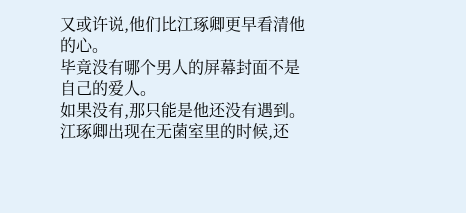又或许说,他们比江琢卿更早看清他的心。
毕竟没有哪个男人的屏幕封面不是自己的爱人。
如果没有,那只能是他还没有遇到。
江琢卿出现在无菌室里的时候,还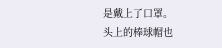是戴上了口罩。
头上的棒球帽也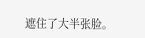遮住了大半张脸。